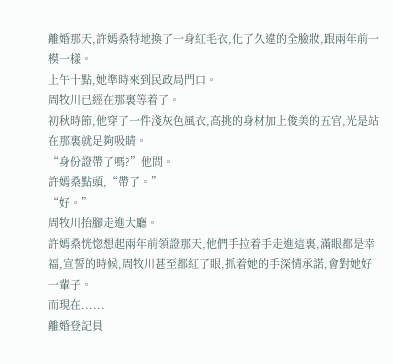離婚那天,許嫣桑特地換了一身紅毛衣,化了久違的全臉妝,跟兩年前一模一樣。
上午十點,她準時來到民政局門口。
周牧川已經在那裏等着了。
初秋時節,他穿了一件淺灰色風衣,高挑的身材加上俊美的五官,光是站在那裏就足夠吸睛。
“身份證帶了嗎?”他問。
許嫣桑點頭,“帶了。”
“好。”
周牧川抬腳走進大廳。
許嫣桑恍惚想起兩年前領證那天,他們手拉着手走進這裏,滿眼都是幸福,宣誓的時候,周牧川甚至都紅了眼,抓着她的手深情承諾,會對她好一輩子。
而現在......
離婚登記員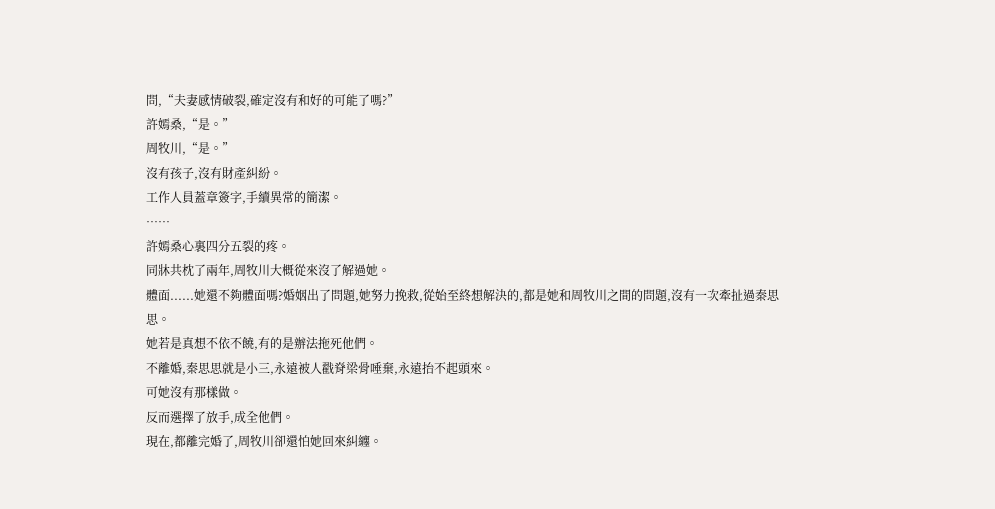問,“夫妻感情破裂,確定沒有和好的可能了嗎?”
許嫣桑,“是。”
周牧川,“是。”
沒有孩子,沒有財產糾紛。
工作人員蓋章簽字,手續異常的簡潔。
……
許嫣桑心裏四分五裂的疼。
同牀共枕了兩年,周牧川大概從來沒了解過她。
體面......她還不夠體面嗎?婚姻出了問題,她努力挽救,從始至終想解決的,都是她和周牧川之間的問題,沒有一次牽扯過秦思思。
她若是真想不依不饒,有的是辦法拖死他們。
不離婚,秦思思就是小三,永遠被人戳脊梁骨唾棄,永遠抬不起頭來。
可她沒有那樣做。
反而選擇了放手,成全他們。
現在,都離完婚了,周牧川卻還怕她回來糾纏。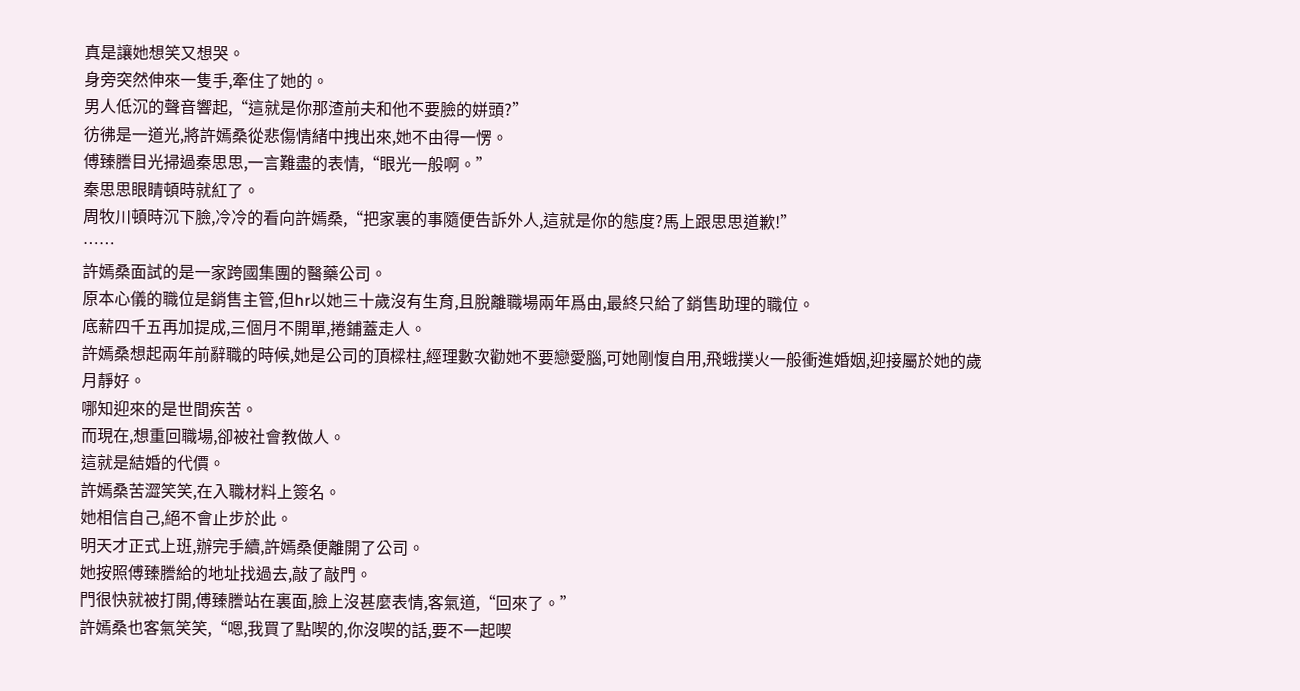真是讓她想笑又想哭。
身旁突然伸來一隻手,牽住了她的。
男人低沉的聲音響起,“這就是你那渣前夫和他不要臉的姘頭?”
彷彿是一道光,將許嫣桑從悲傷情緒中拽出來,她不由得一愣。
傅臻謄目光掃過秦思思,一言難盡的表情,“眼光一般啊。”
秦思思眼睛頓時就紅了。
周牧川頓時沉下臉,冷冷的看向許嫣桑,“把家裏的事隨便告訴外人,這就是你的態度?馬上跟思思道歉!”
……
許嫣桑面試的是一家跨國集團的醫藥公司。
原本心儀的職位是銷售主管,但hr以她三十歲沒有生育,且脫離職場兩年爲由,最終只給了銷售助理的職位。
底薪四千五再加提成,三個月不開單,捲鋪蓋走人。
許嫣桑想起兩年前辭職的時候,她是公司的頂樑柱,經理數次勸她不要戀愛腦,可她剛愎自用,飛蛾撲火一般衝進婚姻,迎接屬於她的歲月靜好。
哪知迎來的是世間疾苦。
而現在,想重回職場,卻被社會教做人。
這就是結婚的代價。
許嫣桑苦澀笑笑,在入職材料上簽名。
她相信自己,絕不會止步於此。
明天才正式上班,辦完手續,許嫣桑便離開了公司。
她按照傅臻謄給的地址找過去,敲了敲門。
門很快就被打開,傅臻謄站在裏面,臉上沒甚麼表情,客氣道,“回來了。”
許嫣桑也客氣笑笑,“嗯,我買了點喫的,你沒喫的話,要不一起喫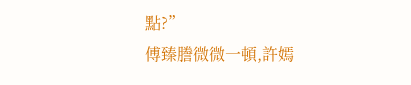點?”
傅臻謄微微一頓,許嫣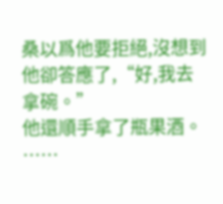桑以爲他要拒絕,沒想到他卻答應了,“好,我去拿碗。”
他還順手拿了瓶果酒。
……